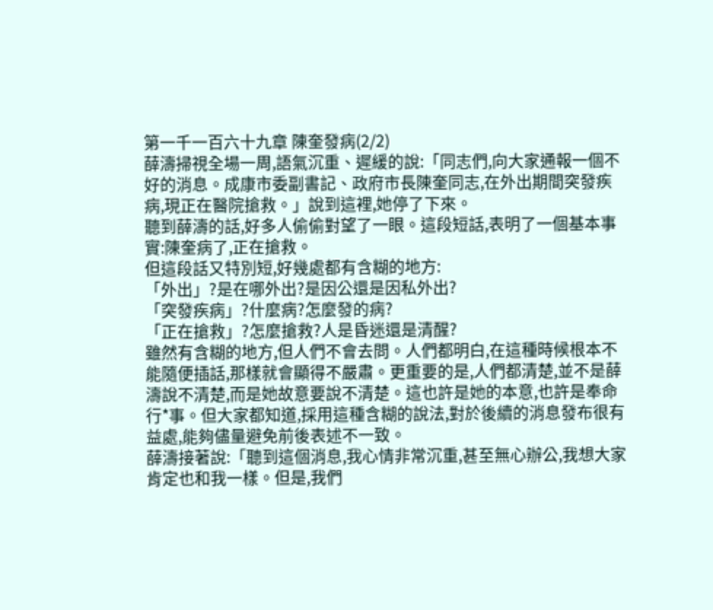第一千一百六十九章 陳奎發病(2/2)
薛濤掃視全場一周,語氣沉重、遲緩的說:「同志們,向大家通報一個不好的消息。成康市委副書記、政府市長陳奎同志,在外出期間突發疾病,現正在醫院搶救。」說到這裡,她停了下來。
聽到薛濤的話,好多人偷偷對望了一眼。這段短話,表明了一個基本事實:陳奎病了,正在搶救。
但這段話又特別短,好幾處都有含糊的地方:
「外出」?是在哪外出?是因公還是因私外出?
「突發疾病」?什麼病?怎麼發的病?
「正在搶救」?怎麼搶救?人是昏迷還是清醒?
雖然有含糊的地方,但人們不會去問。人們都明白,在這種時候根本不能隨便插話,那樣就會顯得不嚴肅。更重要的是,人們都清楚,並不是薛濤說不清楚,而是她故意要說不清楚。這也許是她的本意,也許是奉命行*事。但大家都知道,採用這種含糊的說法,對於後續的消息發布很有益處,能夠儘量避免前後表述不一致。
薛濤接著說:「聽到這個消息,我心情非常沉重,甚至無心辦公,我想大家肯定也和我一樣。但是,我們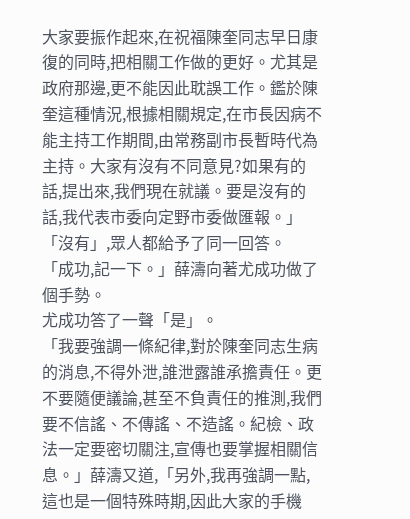大家要振作起來,在祝福陳奎同志早日康復的同時,把相關工作做的更好。尤其是政府那邊,更不能因此耽誤工作。鑑於陳奎這種情況,根據相關規定,在市長因病不能主持工作期間,由常務副市長暫時代為主持。大家有沒有不同意見?如果有的話,提出來,我們現在就議。要是沒有的話,我代表市委向定野市委做匯報。」
「沒有」,眾人都給予了同一回答。
「成功,記一下。」薛濤向著尤成功做了個手勢。
尤成功答了一聲「是」。
「我要強調一條紀律,對於陳奎同志生病的消息,不得外泄,誰泄露誰承擔責任。更不要隨便議論,甚至不負責任的推測,我們要不信謠、不傳謠、不造謠。紀檢、政法一定要密切關注,宣傳也要掌握相關信息。」薛濤又道,「另外,我再強調一點,這也是一個特殊時期,因此大家的手機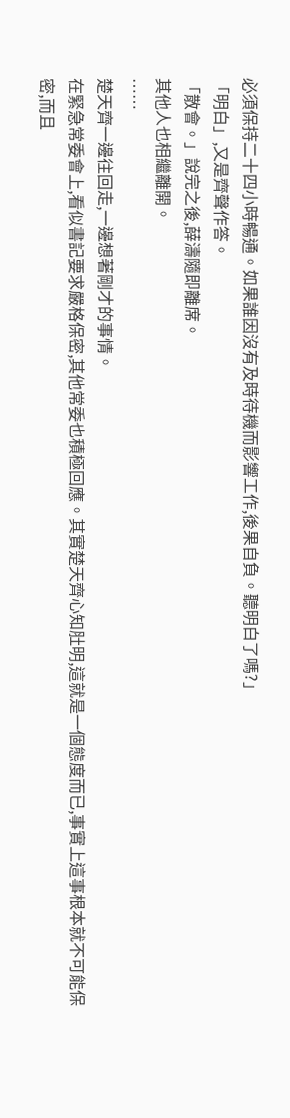必須保持二十四小時暢通。如果誰因沒有及時待機而影響工作,後果自負。聽明白了嗎?」
「明白」,又是齊聲作答。
「散會。」說完之後,薛濤隨即離席。
其他人也相繼離開。
……
楚天齊一邊往回走,一邊想著剛才的事情。
在緊急常委會上,看似書記要求嚴格保密,其他常委也積極回應。其實楚天齊心知肚明,這就是一個態度而已,事實上這事根本就不可能保密,而且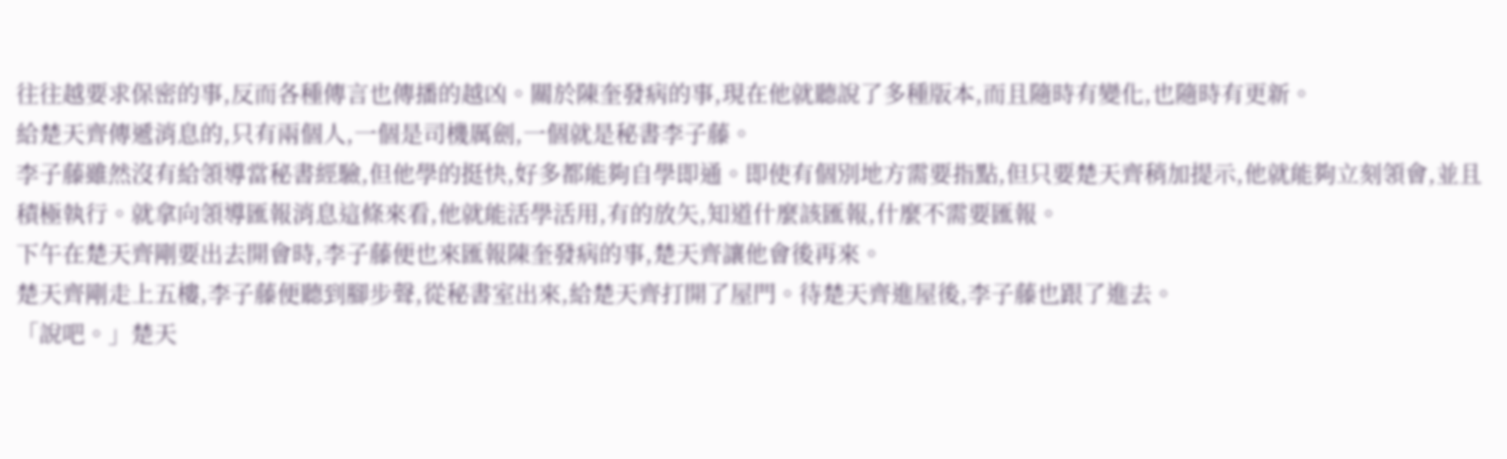往往越要求保密的事,反而各種傳言也傳播的越凶。關於陳奎發病的事,現在他就聽說了多種版本,而且隨時有變化,也隨時有更新。
給楚天齊傳遞消息的,只有兩個人,一個是司機厲劍,一個就是秘書李子藤。
李子藤雖然沒有給領導當秘書經驗,但他學的挺快,好多都能夠自學即通。即使有個別地方需要指點,但只要楚天齊稍加提示,他就能夠立刻領會,並且積極執行。就拿向領導匯報消息這條來看,他就能活學活用,有的放矢,知道什麼該匯報,什麼不需要匯報。
下午在楚天齊剛要出去開會時,李子藤便也來匯報陳奎發病的事,楚天齊讓他會後再來。
楚天齊剛走上五樓,李子藤便聽到腳步聲,從秘書室出來,給楚天齊打開了屋門。待楚天齊進屋後,李子藤也跟了進去。
「說吧。」楚天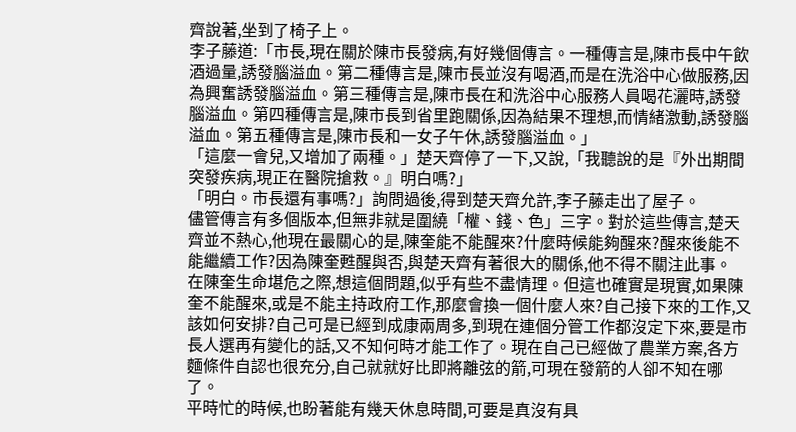齊說著,坐到了椅子上。
李子藤道:「市長,現在關於陳市長發病,有好幾個傳言。一種傳言是,陳市長中午飲酒過量,誘發腦溢血。第二種傳言是,陳市長並沒有喝酒,而是在洗浴中心做服務,因為興奮誘發腦溢血。第三種傳言是,陳市長在和洗浴中心服務人員喝花灑時,誘發腦溢血。第四種傳言是,陳市長到省里跑關係,因為結果不理想,而情緒激動,誘發腦溢血。第五種傳言是,陳市長和一女子午休,誘發腦溢血。」
「這麼一會兒,又增加了兩種。」楚天齊停了一下,又說,「我聽說的是『外出期間突發疾病,現正在醫院搶救。』明白嗎?」
「明白。市長還有事嗎?」詢問過後,得到楚天齊允許,李子藤走出了屋子。
儘管傳言有多個版本,但無非就是圍繞「權、錢、色」三字。對於這些傳言,楚天齊並不熱心,他現在最關心的是,陳奎能不能醒來?什麼時候能夠醒來?醒來後能不能繼續工作?因為陳奎甦醒與否,與楚天齊有著很大的關係,他不得不關注此事。
在陳奎生命堪危之際,想這個問題,似乎有些不盡情理。但這也確實是現實,如果陳奎不能醒來,或是不能主持政府工作,那麼會換一個什麼人來?自己接下來的工作,又該如何安排?自己可是已經到成康兩周多,到現在連個分管工作都沒定下來,要是市長人選再有變化的話,又不知何時才能工作了。現在自己已經做了農業方案,各方麵條件自認也很充分,自己就就好比即將離弦的箭,可現在發箭的人卻不知在哪了。
平時忙的時候,也盼著能有幾天休息時間,可要是真沒有具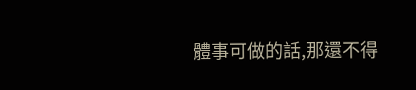體事可做的話,那還不得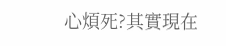心煩死?其實現在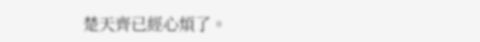楚天齊已經心煩了。